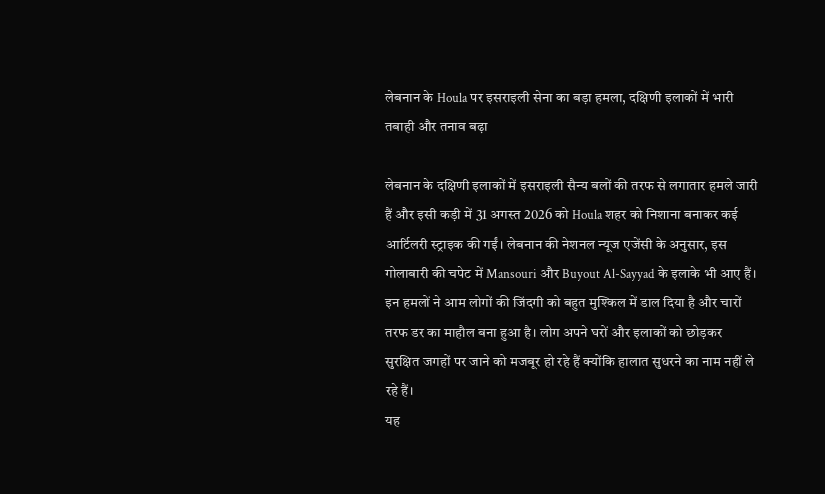लेबनान के Houla पर इसराइली सेना का बड़ा हमला, दक्षिणी इलाकों में भारी तबाही और तनाव बढ़ा

लेबनान के दक्षिणी इलाकों में इसराइली सैन्य बलों की तरफ से लगातार हमले जारी हैं और इसी कड़ी में 31 अगस्त 2026 को Houla शहर को निशाना बनाकर कई आर्टिलरी स्ट्राइक की गईं। लेबनान की नेशनल न्यूज एजेंसी के अनुसार, इस गोलाबारी की चपेट में Mansouri और Buyout Al-Sayyad के इलाके भी आए हैं। इन हमलों ने आम लोगों की जिंदगी को बहुत मुश्किल में डाल दिया है और चारों तरफ डर का माहौल बना हुआ है। लोग अपने घरों और इलाकों को छोड़कर सुरक्षित जगहों पर जाने को मजबूर हो रहे हैं क्योंकि हालात सुधरने का नाम नहीं ले रहे हैं।
यह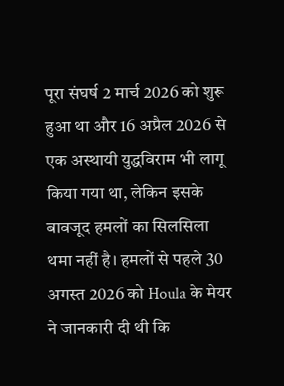पूरा संघर्ष 2 मार्च 2026 को शुरू हुआ था और 16 अप्रैल 2026 से एक अस्थायी युद्धविराम भी लागू किया गया था, लेकिन इसके बावजूद हमलों का सिलसिला थमा नहीं है। हमलों से पहले 30 अगस्त 2026 को Houla के मेयर ने जानकारी दी थी कि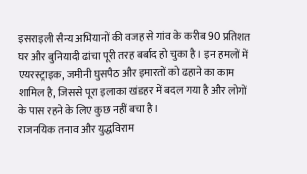इसराइली सैन्य अभियानों की वजह से गांव के करीब 90 प्रतिशत घर और बुनियादी ढांचा पूरी तरह बर्बाद हो चुका है। इन हमलों में एयरस्ट्राइक, जमीनी घुसपैठ और इमारतों को ढहाने का काम शामिल है, जिससे पूरा इलाका खंडहर में बदल गया है और लोगों के पास रहने के लिए कुछ नहीं बचा है।
राजनयिक तनाव और युद्धविराम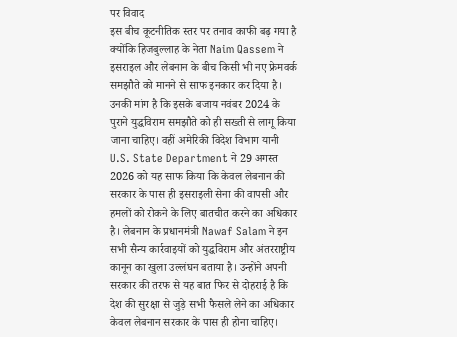पर विवाद
इस बीच कूटनीतिक स्तर पर तनाव काफी बढ़ गया है क्योंकि हिजबुल्लाह के नेता Naim Qassem ने इसराइल और लेबनान के बीच किसी भी नए फ्रेमवर्क समझौते को मानने से साफ इनकार कर दिया है। उनकी मांग है कि इसके बजाय नवंबर 2024 के पुराने युद्धविराम समझौते को ही सख्ती से लागू किया जाना चाहिए। वहीं अमेरिकी विदेश विभाग यानी U.S. State Department ने 29 अगस्त 2026 को यह साफ किया कि केवल लेबनान की सरकार के पास ही इसराइली सेना की वापसी और हमलों को रोकने के लिए बातचीत करने का अधिकार है। लेबनान के प्रधानमंत्री Nawaf Salam ने इन सभी सैन्य कार्रवाइयों को युद्धविराम और अंतरराष्ट्रीय कानून का खुला उल्लंघन बताया है। उन्होंने अपनी सरकार की तरफ से यह बात फिर से दोहराई है कि देश की सुरक्षा से जुड़े सभी फैसले लेने का अधिकार केवल लेबनान सरकार के पास ही होना चाहिए।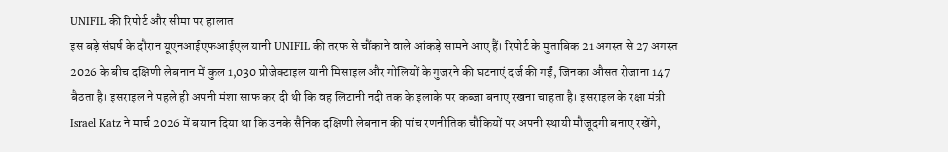UNIFIL की रिपोर्ट और सीमा पर हालात
इस बड़े संघर्ष के दौरान यूएनआईएफआईएल यानी UNIFIL की तरफ से चौंकाने वाले आंकड़े सामने आए हैं। रिपोर्ट के मुताबिक 21 अगस्त से 27 अगस्त 2026 के बीच दक्षिणी लेबनान में कुल 1,030 प्रोजेक्टाइल यानी मिसाइल और गोलियों के गुजरने की घटनाएं दर्ज की गईं, जिनका औसत रोजाना 147 बैठता है। इसराइल ने पहले ही अपनी मंशा साफ कर दी थी कि वह लिटानी नदी तक के इलाके पर कब्जा बनाए रखना चाहता है। इसराइल के रक्षा मंत्री Israel Katz ने मार्च 2026 में बयान दिया था कि उनके सैनिक दक्षिणी लेबनान की पांच रणनीतिक चौकियों पर अपनी स्थायी मौजूदगी बनाए रखेंगे,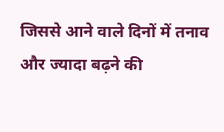जिससे आने वाले दिनों में तनाव और ज्यादा बढ़ने की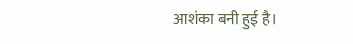आशंका बनी हुई है।